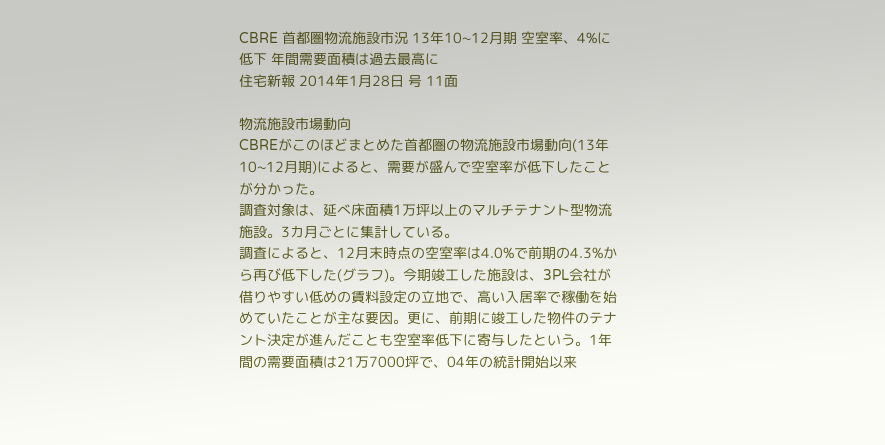CBRE 首都圏物流施設市況 13年10~12月期 空室率、4%に低下 年間需要面積は過去最高に
住宅新報 2014年1月28日 号 11面

物流施設市場動向
CBREがこのほどまとめた首都圏の物流施設市場動向(13年10~12月期)によると、需要が盛んで空室率が低下したことが分かった。
調査対象は、延べ床面積1万坪以上のマルチテナント型物流施設。3カ月ごとに集計している。
調査によると、12月末時点の空室率は4.0%で前期の4.3%から再び低下した(グラフ)。今期竣工した施設は、3PL会社が借りやすい低めの賃料設定の立地で、高い入居率で稼働を始めていたことが主な要因。更に、前期に竣工した物件のテナント決定が進んだことも空室率低下に寄与したという。1年間の需要面積は21万7000坪で、04年の統計開始以来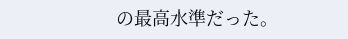の最高水準だった。